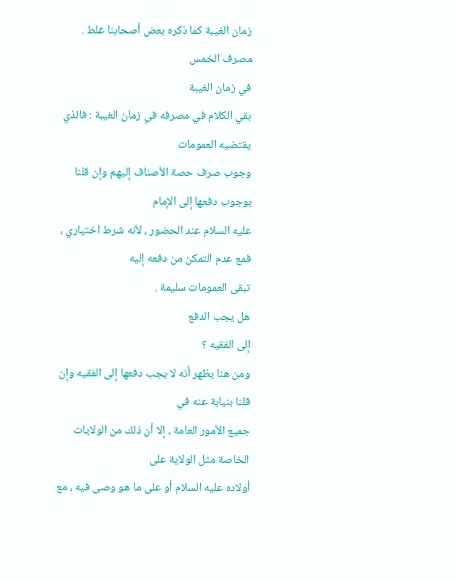زمان الغيبة كما ذكره بعض أصحابنا غلط .
مصرف الخمس
في زمان الغيبة
بقي الكلام في مصرفه في زمان الغيبة : فالذي يقتضيه العمومات
وجوب صرف حصة الأصناف إليهم وإن قلنا بوجوب دفعها إلى الإمام
عليه السلام عند الحضور ، لأنه شرط اختياري ، فمع عدم التمكن من دفعه إليه
تبقى العمومات سليمة .
هل يجب الدفع
إلى الفقيه ؟
ومن هنا يظهر أنه لا يجب دفعها إلى الفقيه وإن قلنا بنيابة عنه في
جميع الأمور العامة ، إلا أن ذلك من الولايات الخاصة مثل الولاية على
أولاده عليه السلام أو على ما هو وصى فيه ، مع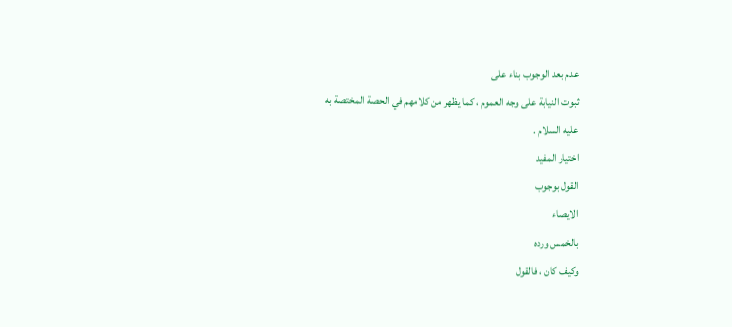عدم بعد الوجوب بناء على
ثبوت النيابة على وجه العموم ، كما يظهر من كلامهم في الحصة المختصة به
عليه السلام .
اختيار المفيد
القول بوجوب
الايصاء
بالخمس ورده
وكيف كان ، فالقول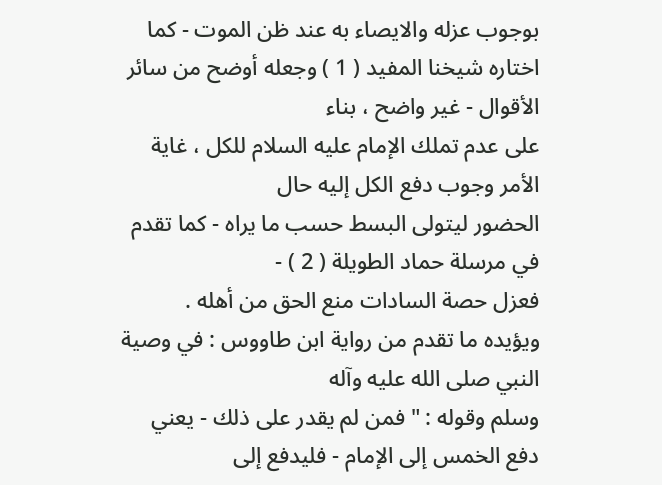بوجوب عزله والايصاء به عند ظن الموت - كما
اختاره شيخنا المفيد ( 1 ) وجعله أوضح من سائر الأقوال - غير واضح ، بناء
على عدم تملك الإمام عليه السلام للكل ، غاية الأمر وجوب دفع الكل إليه حال
الحضور ليتولى البسط حسب ما يراه - كما تقدم في مرسلة حماد الطويلة ( 2 ) -
فعزل حصة السادات منع الحق من أهله .
ويؤيده ما تقدم من رواية ابن طاووس : في وصية النبي صلى الله عليه وآله
وسلم وقوله : " فمن لم يقدر على ذلك - يعني دفع الخمس إلى الإمام - فليدفع إلى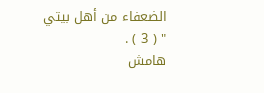الضعفاء من أهل بيتي " ( 3 ) .
هامش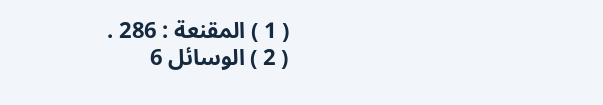( 1 ) المقنعة : 286 .
( 2 ) الوسائل 6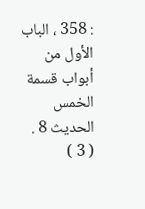: 358 ، الباب الأول من أبواب قسمة الخمس الحديث 8 .
( 3 )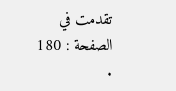تقدمت في الصفحة : 180 .